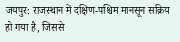जयपुर: राजस्थान में दक्षिण-पश्चिम मानसून सक्रिय हो गया है, जिससे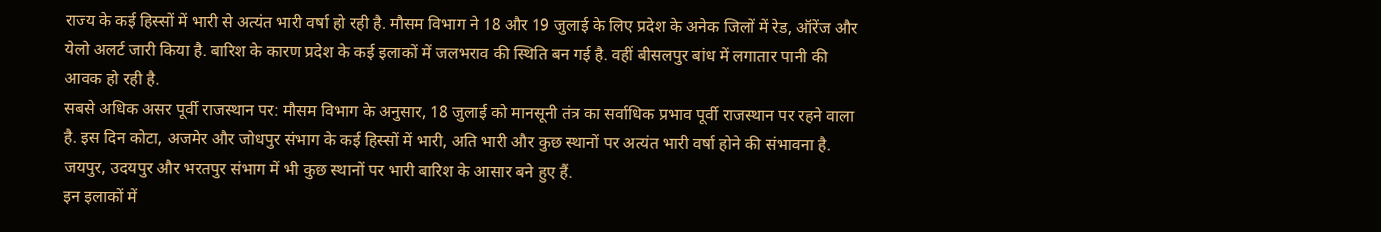राज्य के कई हिस्सों में भारी से अत्यंत भारी वर्षा हो रही है. मौसम विभाग ने 18 और 19 जुलाई के लिए प्रदेश के अनेक जिलों में रेड, ऑरेंज और येलो अलर्ट जारी किया है. बारिश के कारण प्रदेश के कई इलाकों में जलभराव की स्थिति बन गई है. वहीं बीसलपुर बांध में लगातार पानी की आवक हो रही है.
सबसे अधिक असर पूर्वी राजस्थान पर: मौसम विभाग के अनुसार, 18 जुलाई को मानसूनी तंत्र का सर्वाधिक प्रभाव पूर्वी राजस्थान पर रहने वाला है. इस दिन कोटा, अजमेर और जोधपुर संभाग के कई हिस्सों में भारी, अति भारी और कुछ स्थानों पर अत्यंत भारी वर्षा होने की संभावना है. जयपुर, उदयपुर और भरतपुर संभाग में भी कुछ स्थानों पर भारी बारिश के आसार बने हुए हैं.
इन इलाकों में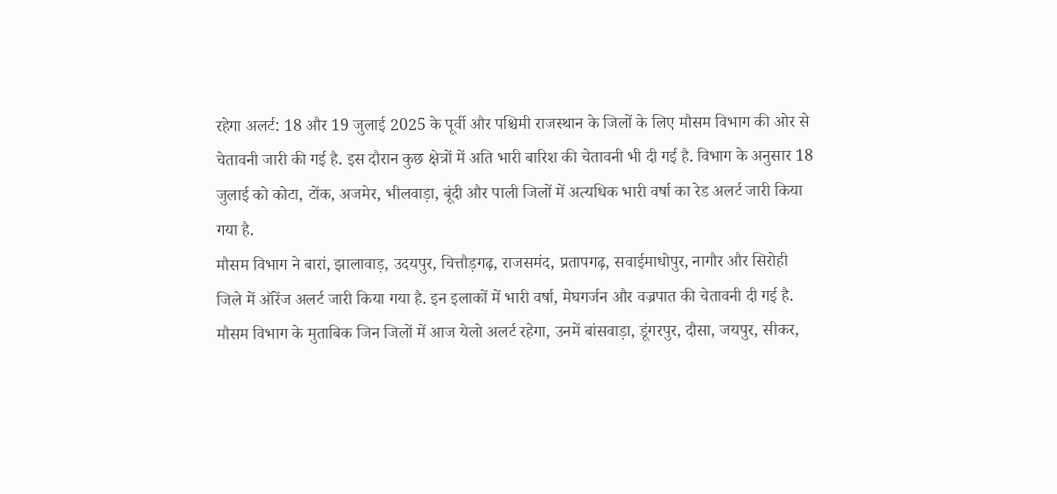रहेगा अलर्ट: 18 और 19 जुलाई 2025 के पूर्वी और पश्चिमी राजस्थान के जिलों के लिए मौसम विभाग की ओर से चेतावनी जारी की गई है. इस दौरान कुछ क्षेत्रों में अति भारी बारिश की चेतावनी भी दी गई है. विभाग के अनुसार 18 जुलाई को कोटा, टोंक, अजमेर, भीलवाड़ा, बूंदी और पाली जिलों में अत्यधिक भारी वर्षा का रेड अलर्ट जारी किया गया है.
मौसम विभाग ने बारां, झालावाड़, उदयपुर, चित्तौड़गढ़, राजसमंद, प्रतापगढ़, सवाईमाधोपुर, नागौर और सिरोही जिले में ऑरेंज अलर्ट जारी किया गया है. इन इलाकों में भारी वर्षा, मेघगर्जन और वज्रपात की चेतावनी दी गई है. मौसम विभाग के मुताबिक जिन जिलों में आज येलो अलर्ट रहेगा, उनमें बांसवाड़ा, डूंगरपुर, दौसा, जयपुर, सीकर,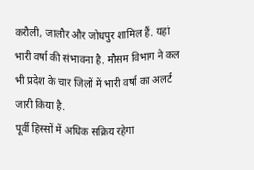करौली, जालौर और जोधपुर शामिल हैं. यहां भारी वर्षा की संभावना है. मौसम विभाग ने कल भी प्रदेश के चार जिलों में भारी वर्षा का अलर्ट जारी किया है.
पूर्वी हिस्सों में अधिक सक्रिय रहेगा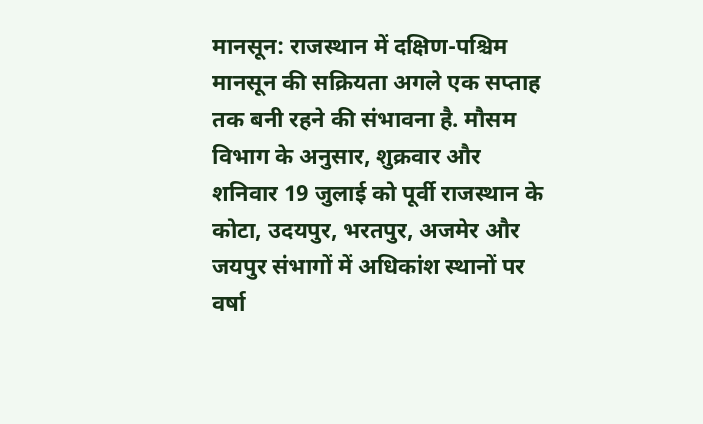मानसून: राजस्थान में दक्षिण-पश्चिम मानसून की सक्रियता अगले एक सप्ताह तक बनी रहने की संभावना है. मौसम विभाग के अनुसार, शुक्रवार और शनिवार 19 जुलाई को पूर्वी राजस्थान के कोटा, उदयपुर, भरतपुर, अजमेर और जयपुर संभागों में अधिकांश स्थानों पर वर्षा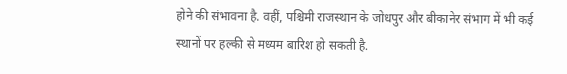होने की संभावना है. वहीं, पश्चिमी राजस्थान के जोधपुर और बीकानेर संभाग में भी कई स्थानों पर हल्की से मध्यम बारिश हो सकती है.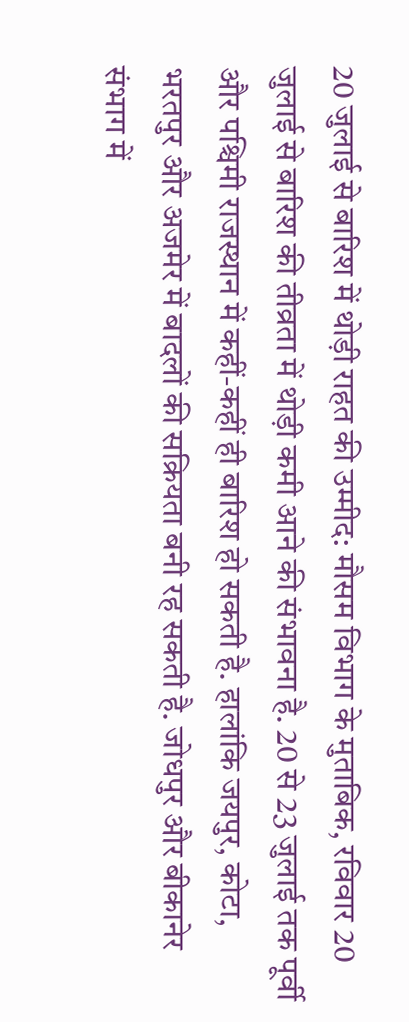20 जुलाई से बारिश में थोड़ी राहत की उम्मीद: मौसम विभाग के मुताबिक, रविवार 20 जुलाई से बारिश की तीव्रता में थोड़ी कमी आने की संभावना है. 20 से 23 जुलाई तक पूर्वी और पश्चिमी राजस्थान में कहीं-कहीं ही बारिश हो सकती है. हालांकि जयपुर, कोटा, भरतपुर और अजमेर में बादलों की सक्रियता बनी रह सकती है. जोधपुर और बीकानेर संभाग में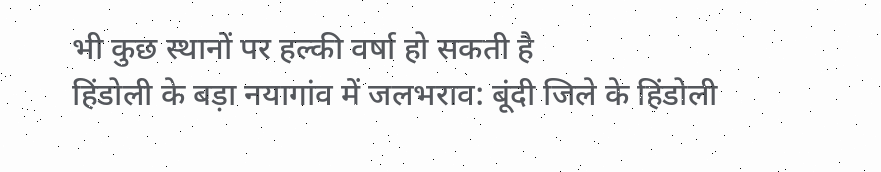भी कुछ स्थानों पर हल्की वर्षा हो सकती है
हिंडोली के बड़ा नयागांव में जलभराव: बूंदी जिले के हिंडोली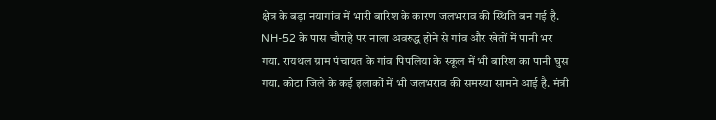क्षेत्र के बड़ा नयागांव में भारी बारिश के कारण जलभराव की स्थिति बन गई है. NH-52 के पास चौराहे पर नाला अवरुद्ध होने से गांव और खेतों में पानी भर गया. रायथल ग्राम पंचायत के गांव पिपलिया के स्कूल में भी बारिश का पानी घुस गया. कोटा जिले के कई इलाकों में भी जलभराव की समस्या सामने आई है. मंत्री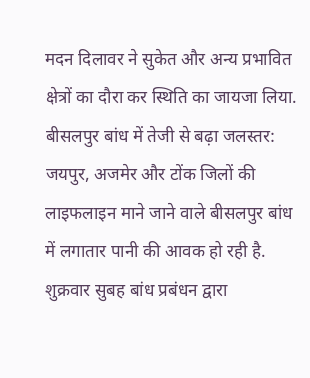मदन दिलावर ने सुकेत और अन्य प्रभावित क्षेत्रों का दौरा कर स्थिति का जायजा लिया.
बीसलपुर बांध में तेजी से बढ़ा जलस्तर: जयपुर, अजमेर और टोंक जिलों की लाइफलाइन माने जाने वाले बीसलपुर बांध में लगातार पानी की आवक हो रही है. शुक्रवार सुबह बांध प्रबंधन द्वारा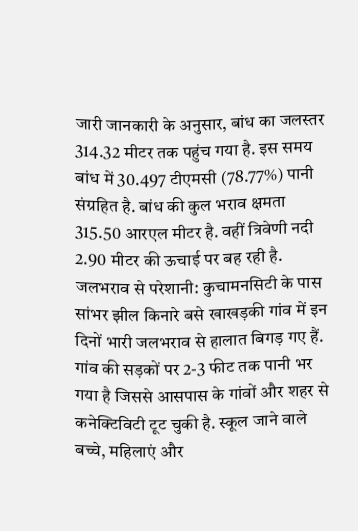जारी जानकारी के अनुसार, बांध का जलस्तर 314.32 मीटर तक पहुंच गया है. इस समय बांध में 30.497 टीएमसी (78.77%) पानी संग्रहित है. बांध की कुल भराव क्षमता 315.50 आरएल मीटर है. वहीं त्रिवेणी नदी 2.90 मीटर की ऊचाई पर बह रही है.
जलभराव से परेशानी: कुचामनसिटी के पास सांभर झील किनारे बसे खाखड़की गांव में इन दिनों भारी जलभराव से हालात बिगड़ गए हैं. गांव की सड़कों पर 2-3 फीट तक पानी भर गया है जिससे आसपास के गांवों और शहर से कनेक्टिविटी टूट चुकी है. स्कूल जाने वाले बच्चे, महिलाएं और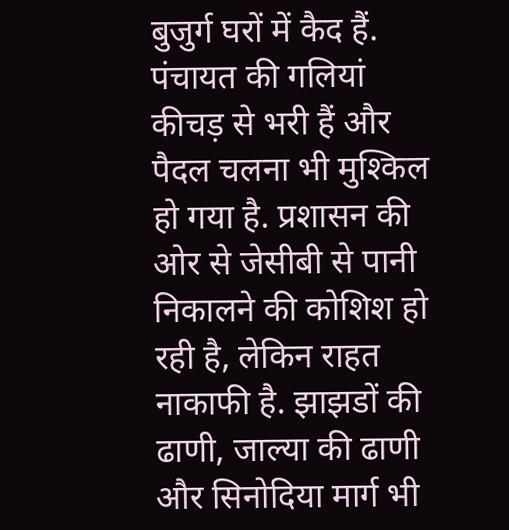बुजुर्ग घरों में कैद हैं. पंचायत की गलियां कीचड़ से भरी हैं और पैदल चलना भी मुश्किल हो गया है. प्रशासन की ओर से जेसीबी से पानी निकालने की कोशिश हो रही है, लेकिन राहत नाकाफी है. झाझडों की ढाणी, जाल्या की ढाणी और सिनोदिया मार्ग भी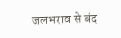जलभराव से बंद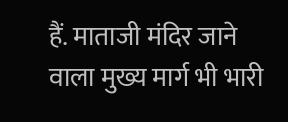हैं. माताजी मंदिर जाने वाला मुख्य मार्ग भी भारी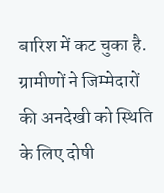बारिश में कट चुका है. ग्रामीणों ने जिम्मेदारों की अनदेखी को स्थिति के लिए दोषी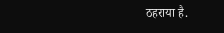ठहराया है.